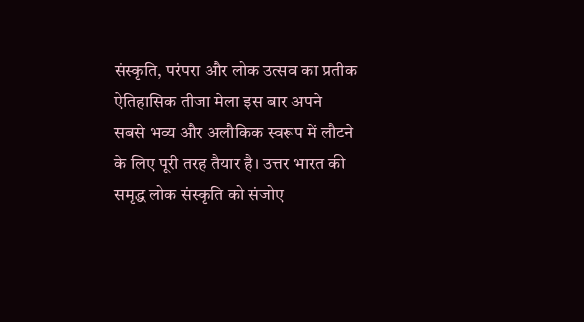संस्कृति, परंपरा और लोक उत्सव का प्रतीक ऐतिहासिक तीजा मेला इस बार अपने सबसे भव्य और अलौकिक स्वरूप में लौटने के लिए पूरी तरह तैयार है। उत्तर भारत की समृद्ध लोक संस्कृति को संजोए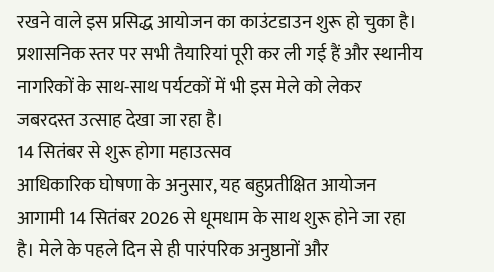रखने वाले इस प्रसिद्ध आयोजन का काउंटडाउन शुरू हो चुका है। प्रशासनिक स्तर पर सभी तैयारियां पूरी कर ली गई हैं और स्थानीय नागरिकों के साथ-साथ पर्यटकों में भी इस मेले को लेकर जबरदस्त उत्साह देखा जा रहा है।
14 सितंबर से शुरू होगा महाउत्सव
आधिकारिक घोषणा के अनुसार, यह बहुप्रतीक्षित आयोजन आगामी 14 सितंबर 2026 से धूमधाम के साथ शुरू होने जा रहा है। मेले के पहले दिन से ही पारंपरिक अनुष्ठानों और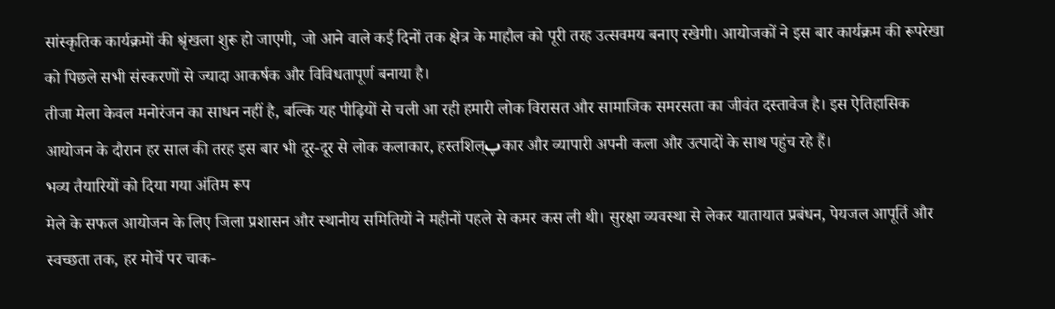सांस्कृतिक कार्यक्रमों की श्रृंखला शुरू हो जाएगी, जो आने वाले कई दिनों तक क्षेत्र के माहौल को पूरी तरह उत्सवमय बनाए रखेगी। आयोजकों ने इस बार कार्यक्रम की रूपरेखा को पिछले सभी संस्करणों से ज्यादा आकर्षक और विविधतापूर्ण बनाया है।
तीजा मेला केवल मनोरंजन का साधन नहीं है, बल्कि यह पीढ़ियों से चली आ रही हमारी लोक विरासत और सामाजिक समरसता का जीवंत दस्तावेज है। इस ऐतिहासिक आयोजन के दौरान हर साल की तरह इस बार भी दूर-दूर से लोक कलाकार, हस्तशिल्پकार और व्यापारी अपनी कला और उत्पादों के साथ पहुंच रहे हैं।
भव्य तैयारियों को दिया गया अंतिम रूप
मेले के सफल आयोजन के लिए जिला प्रशासन और स्थानीय समितियों ने महीनों पहले से कमर कस ली थी। सुरक्षा व्यवस्था से लेकर यातायात प्रबंधन, पेयजल आपूर्ति और स्वच्छता तक, हर मोर्चे पर चाक-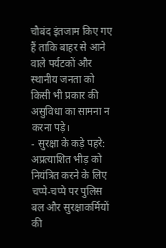चौबंद इंतजाम किए गए हैं ताकि बाहर से आने वाले पर्यटकों और स्थानीय जनता को किसी भी प्रकार की असुविधा का सामना न करना पड़े।
- सुरक्षा के कड़े पहरे: अप्रत्याशित भीड़ को नियंत्रित करने के लिए चप्पे-चप्पे पर पुलिस बल और सुरक्षाकर्मियों की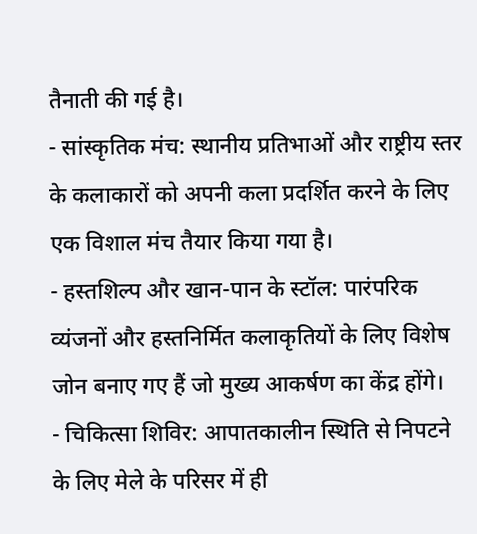तैनाती की गई है।
- सांस्कृतिक मंच: स्थानीय प्रतिभाओं और राष्ट्रीय स्तर के कलाकारों को अपनी कला प्रदर्शित करने के लिए एक विशाल मंच तैयार किया गया है।
- हस्तशिल्प और खान-पान के स्टॉल: पारंपरिक व्यंजनों और हस्तनिर्मित कलाकृतियों के लिए विशेष जोन बनाए गए हैं जो मुख्य आकर्षण का केंद्र होंगे।
- चिकित्सा शिविर: आपातकालीन स्थिति से निपटने के लिए मेले के परिसर में ही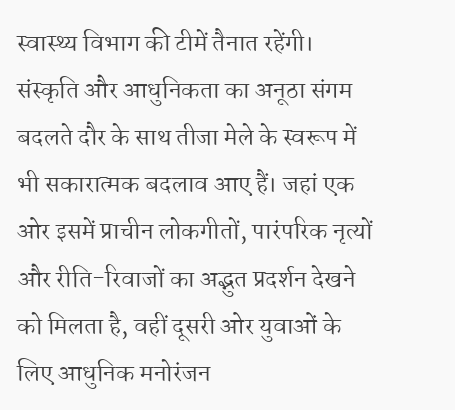स्वास्थ्य विभाग की टीमें तैनात रहेंगी।
संस्कृति और आधुनिकता का अनूठा संगम
बदलते दौर के साथ तीजा मेले के स्वरूप में भी सकारात्मक बदलाव आए हैं। जहां एक ओर इसमें प्राचीन लोकगीतों, पारंपरिक नृत्यों और रीति-रिवाजों का अद्भुत प्रदर्शन देखने को मिलता है, वहीं दूसरी ओर युवाओं के लिए आधुनिक मनोरंजन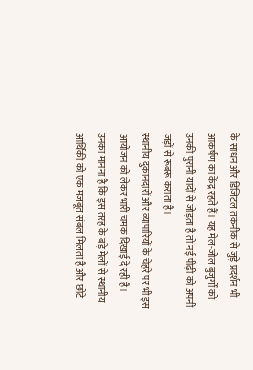के साधन और डिजिटल तकनीक से जुड़े प्रदर्शन भी आकर्षण का केंद्र रहते हैं। यह मेल-जोल बुजुर्गों को उनकी पुरानी यादों से जोड़ता है तो नई पीढ़ी को अपनी जड़ों से रूबरू कराता है।
स्थानीय दुकानदारों और व्यापारियों के चेहरे पर भी इस आयोजन को लेकर भारी चमक दिखाई दे रही है। उनका मानना है कि इस तरह के बड़े मेलों से स्थानीय आर्थिकी को एक मजबूत संबल मिलता है और छोटे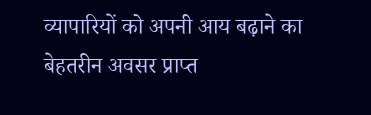व्यापारियों को अपनी आय बढ़ाने का बेहतरीन अवसर प्राप्त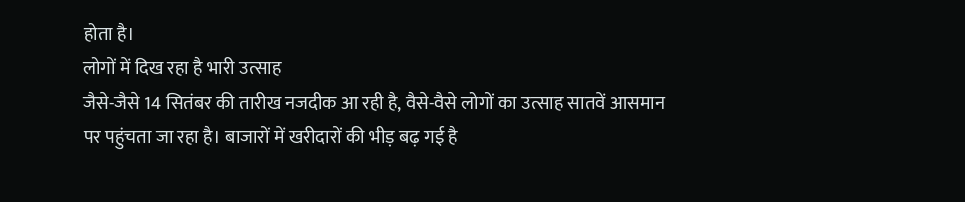होता है।
लोगों में दिख रहा है भारी उत्साह
जैसे-जैसे 14 सितंबर की तारीख नजदीक आ रही है, वैसे-वैसे लोगों का उत्साह सातवें आसमान पर पहुंचता जा रहा है। बाजारों में खरीदारों की भीड़ बढ़ गई है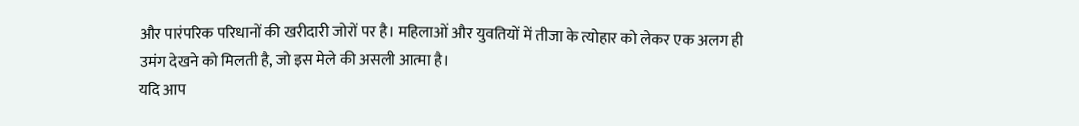और पारंपरिक परिधानों की खरीदारी जोरों पर है। महिलाओं और युवतियों में तीजा के त्योहार को लेकर एक अलग ही उमंग देखने को मिलती है, जो इस मेले की असली आत्मा है।
यदि आप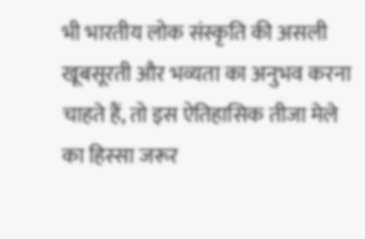भी भारतीय लोक संस्कृति की असली खूबसूरती और भव्यता का अनुभव करना चाहते हैं, तो इस ऐतिहासिक तीजा मेले का हिस्सा जरूर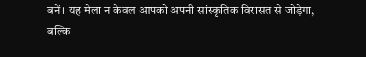बनें। यह मेला न केवल आपको अपनी सांस्कृतिक विरासत से जोड़ेगा, बल्कि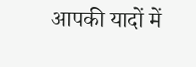आपकी यादों में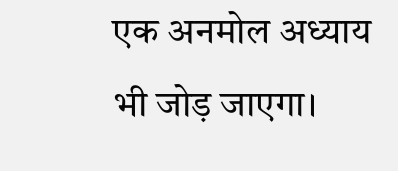एक अनमोल अध्याय भी जोड़ जाएगा।